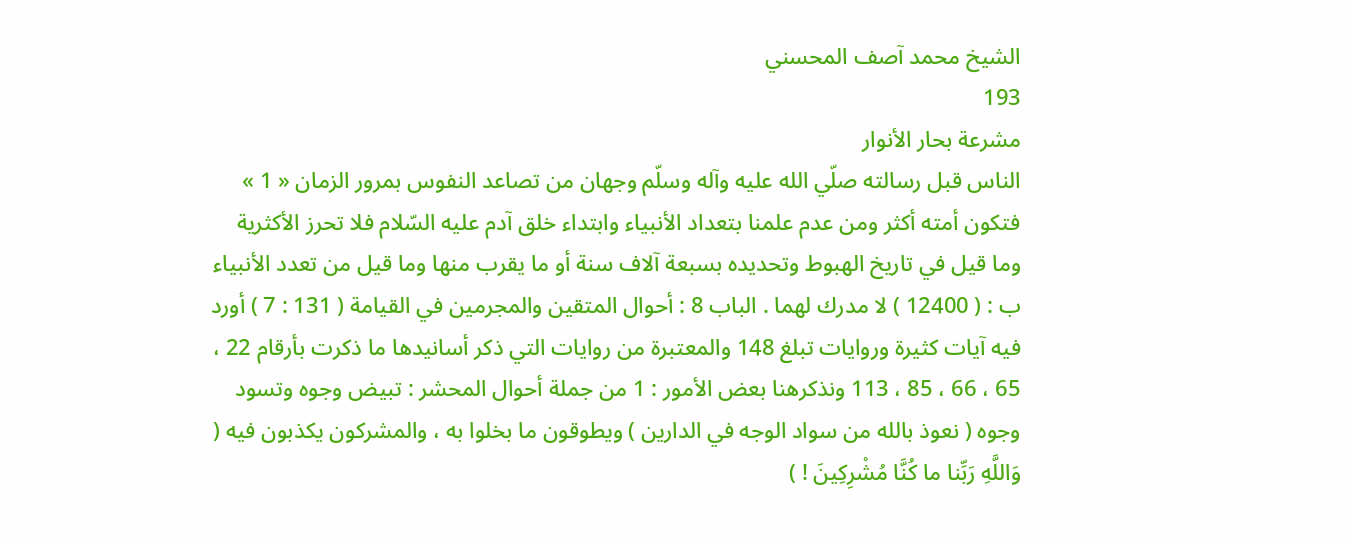الشيخ محمد آصف المحسني
193
مشرعة بحار الأنوار
الناس قبل رسالته صلّي الله عليه وآله وسلّم وجهان من تصاعد النفوس بمرور الزمان « 1 » فتكون أمته أكثر ومن عدم علمنا بتعداد الأنبياء وابتداء خلق آدم عليه السّلام فلا تحرز الأكثرية وما قيل في تاريخ الهبوط وتحديده بسبعة آلاف سنة أو ما يقرب منها وما قيل من تعدد الأنبياء ب : ( 12400 ) لا مدرك لهما . الباب 8 : أحوال المتقين والمجرمين في القيامة ( 131 : 7 ) أورد فيه آيات كثيرة وروايات تبلغ 148 والمعتبرة من روايات التي ذكر أسانيدها ما ذكرت بأرقام 22 ، 65 ، 66 ، 85 ، 113 ونذكرهنا بعض الأمور : 1 من جملة أحوال المحشر : تبيض وجوه وتسود وجوه ( نعوذ بالله من سواد الوجه في الدارين ) ويطوقون ما بخلوا به ، والمشركون يكذبون فيه ( وَاللَّهِ رَبِّنا ما كُنَّا مُشْرِكِينَ ! )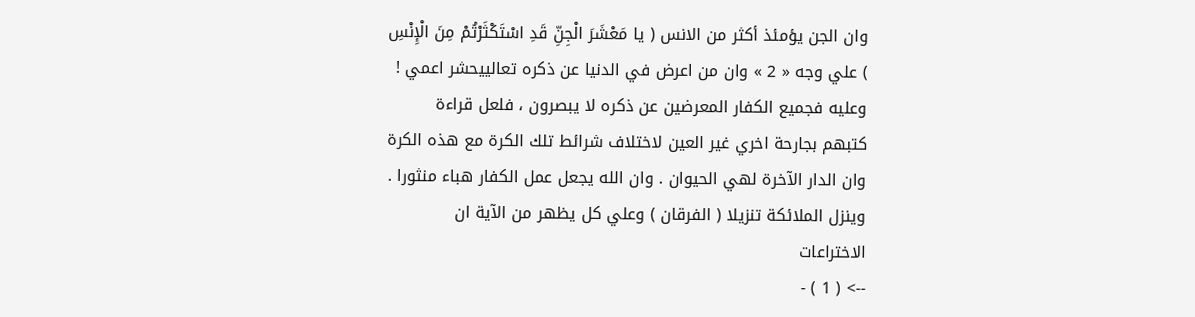وان الجن يؤمئذ أكثر من الانس ( يا مَعْشَرَ الْجِنِّ قَدِ اسْتَكْثَرْتُمْ مِنَ الْإِنْسِ ) علي وجه « 2 » وان من اعرض في الدنيا عن ذكره تعالييحشر اعمي ! وعليه فجميع الكفار المعرضين عن ذكره لا يبصرون ، فلعل قراءة كتبهم بجارحة اخري غير العين لاختلاف شرائط تلك الكرة مع هذه الكرة وان الدار الآخرة لهي الحيوان . وان الله يجعل عمل الكفار هباء منثورا . وينزل الملائكة تنزيلا ( الفرقان ) وعلي كل يظهر من الآية ان الاختراعات
--> ( 1 ) -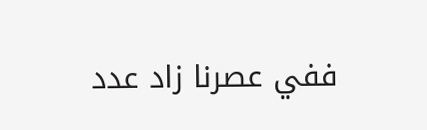ففي عصرنا زاد عدد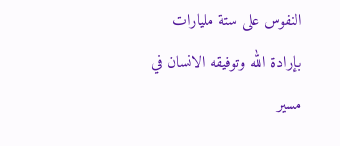النفوس على ستة مليارات بإرادة الله وتوفيقه الانسان في مسير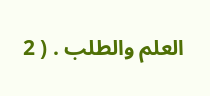العلم والطلب . ( 2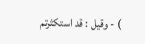) - وقيل : قد استكثرتم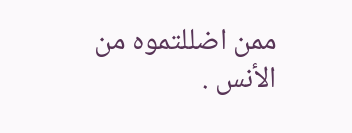ممن اضللتموه من الأنس .